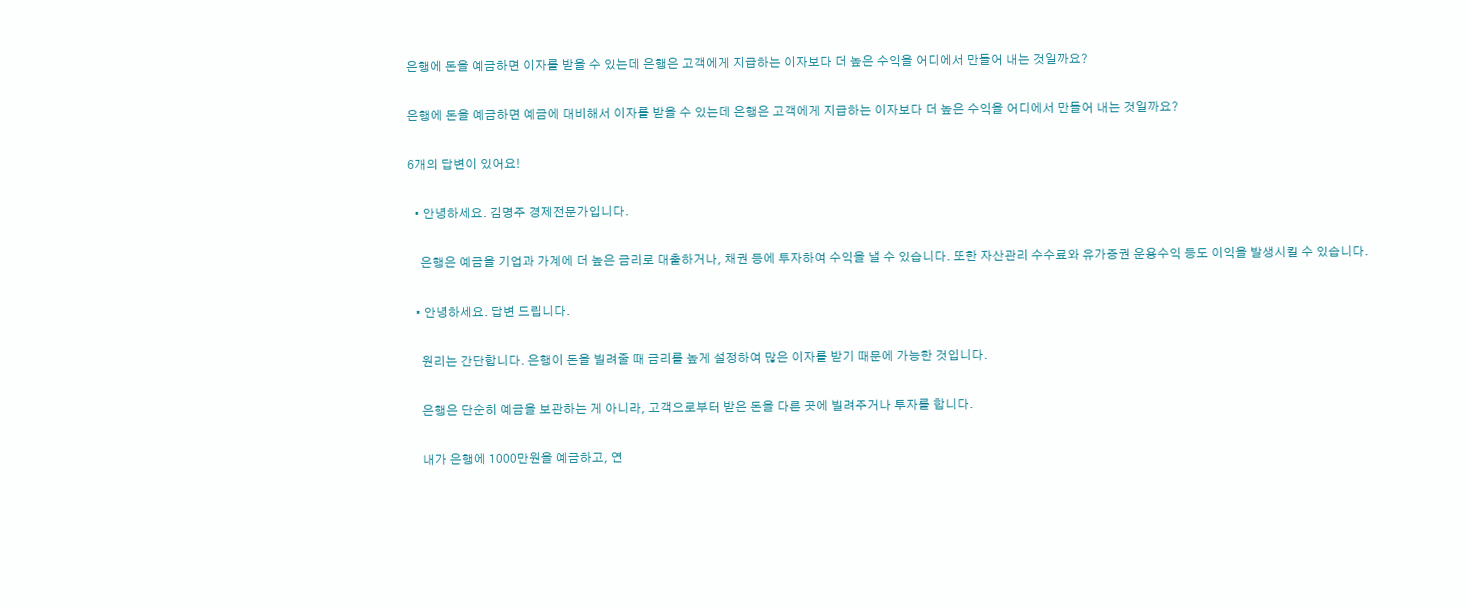은행에 돈을 예금하면 이자를 받을 수 있는데 은행은 고객에게 지급하는 이자보다 더 높은 수익을 어디에서 만들어 내는 것일까요?

은행에 돈을 예금하면 예금에 대비해서 이자를 받을 수 있는데 은행은 고객에게 지급하는 이자보다 더 높은 수익을 어디에서 만들어 내는 것일까요?

6개의 답변이 있어요!

  • 안녕하세요. 김명주 경제전문가입니다.

    은행은 예금을 기업과 가계에 더 높은 금리로 대출하거나, 채권 등에 투자하여 수익을 낼 수 있습니다. 또한 자산관리 수수료와 유가증권 운용수익 등도 이익을 발생시킬 수 있습니다.

  • 안녕하세요. 답변 드립니다.

    원리는 간단합니다. 은행이 돈을 빌려줄 때 금리를 높게 설정하여 많은 이자를 받기 때문에 가능한 것입니다.

    은행은 단순히 예금을 보관하는 게 아니라, 고객으로부터 받은 돈을 다른 곳에 빌려주거나 투자를 합니다.

    내가 은행에 1000만원을 예금하고, 연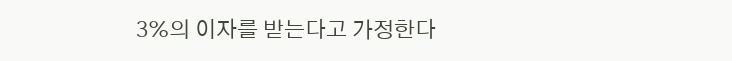3%의 이자를 받는다고 가정한다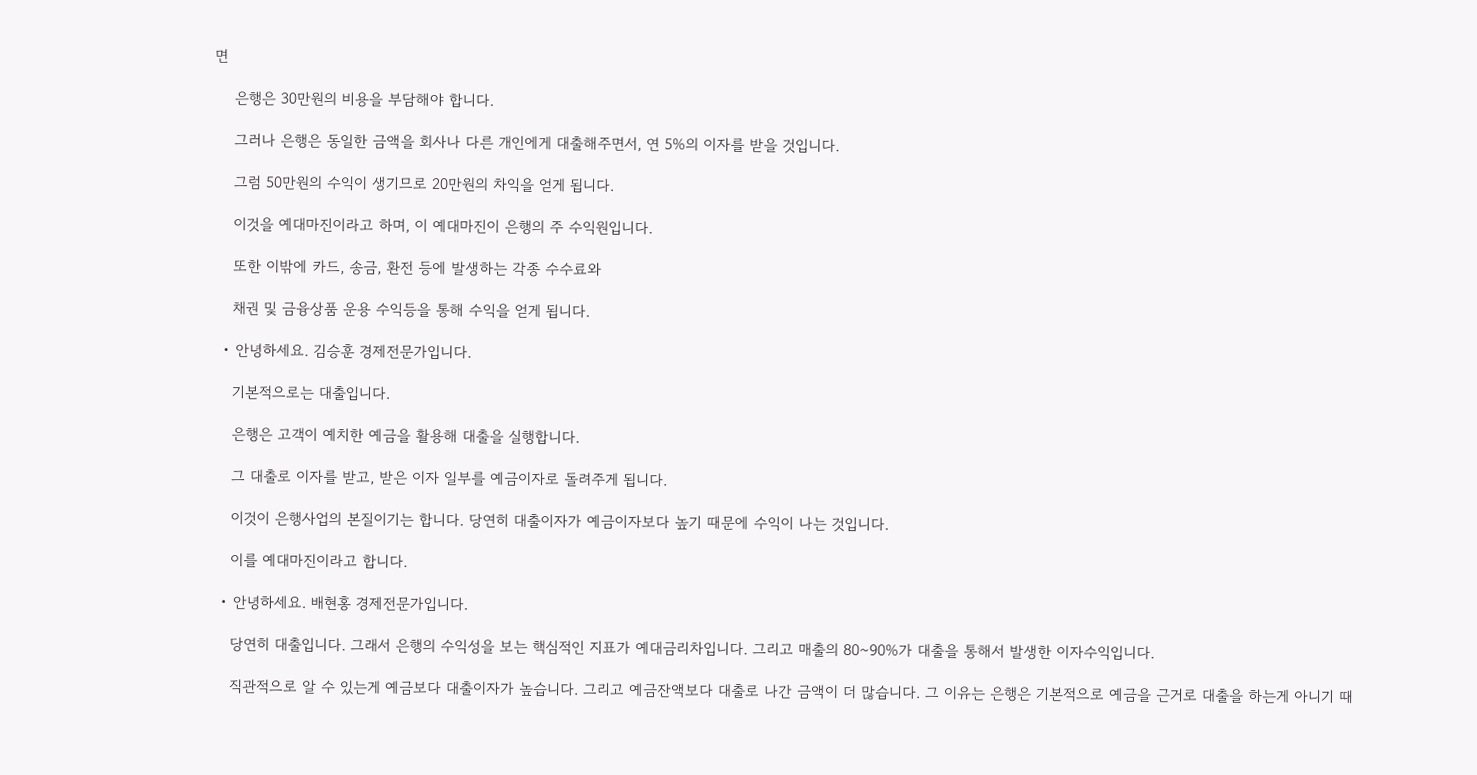면

    은행은 30만원의 비용을 부담해야 합니다.

    그러나 은행은 동일한 금액을 회사나 다른 개인에게 대출해주면서, 연 5%의 이자를 받을 것입니다.

    그럼 50만원의 수익이 생기므로 20만원의 차익을 얻게 됩니다.

    이것을 예대마진이라고 하며, 이 예대마진이 은행의 주 수익원입니다.

    또한 이밖에 카드, 송금, 환전 등에 발생하는 각종 수수료와

    채권 및 금융상품 운용 수익등을 통해 수익을 얻게 됩니다.

  • 안녕하세요. 김승훈 경제전문가입니다.

    기본적으로는 대출입니다.

    은행은 고객이 예치한 예금을 활용해 대출을 실행합니다.

    그 대출로 이자를 받고, 받은 이자 일부를 예금이자로 돌려주게 됩니다.

    이것이 은행사업의 본질이기는 합니다. 당연히 대출이자가 예금이자보다 높기 때문에 수익이 나는 것입니다.

    이를 예대마진이라고 합니다.

  • 안녕하세요. 배현홍 경제전문가입니다.

    당연히 대출입니다. 그래서 은행의 수익성을 보는 핵심적인 지표가 예대금리차입니다. 그리고 매출의 80~90%가 대출을 통해서 발생한 이자수익입니다.

    직관적으로 알 수 있는게 예금보다 대출이자가 높습니다. 그리고 예금잔액보다 대출로 나간 금액이 더 많습니다. 그 이유는 은행은 기본적으로 예금을 근거로 대출을 하는게 아니기 때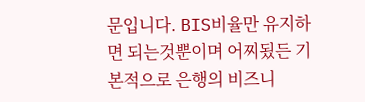문입니다. BIS비율만 유지하면 되는것뿐이며 어찌됬든 기본적으로 은행의 비즈니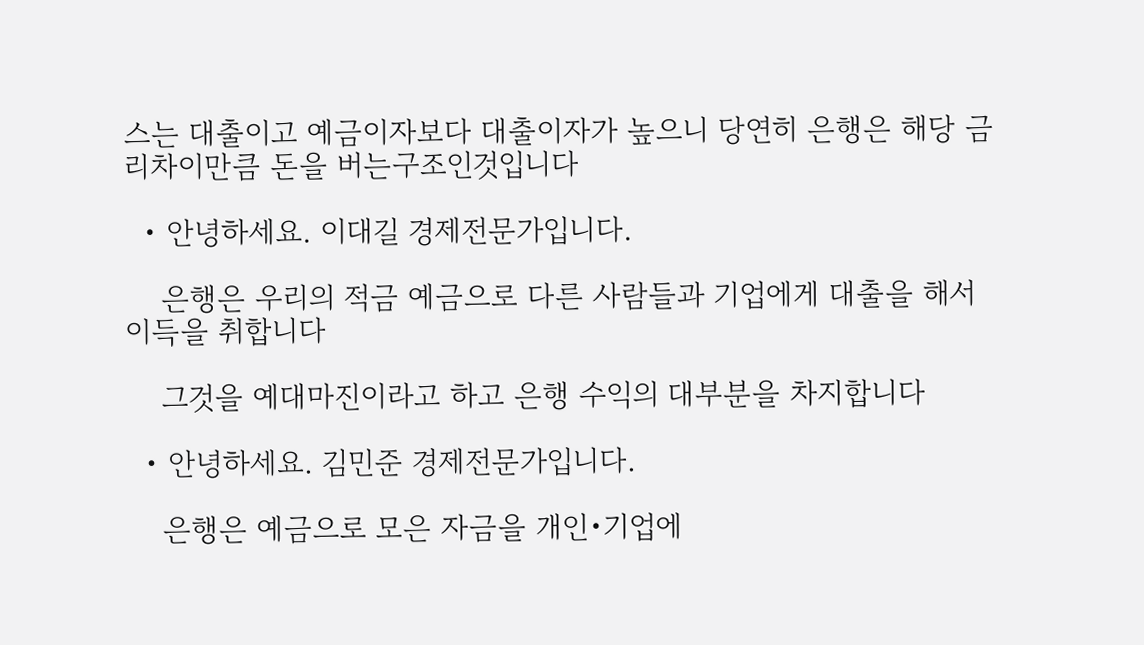스는 대출이고 예금이자보다 대출이자가 높으니 당연히 은행은 해당 금리차이만큼 돈을 버는구조인것입니다

  • 안녕하세요. 이대길 경제전문가입니다.

    은행은 우리의 적금 예금으로 다른 사람들과 기업에게 대출을 해서 이득을 취합니다

    그것을 예대마진이라고 하고 은행 수익의 대부분을 차지합니다

  • 안녕하세요. 김민준 경제전문가입니다.

    은행은 예금으로 모은 자금을 개인•기업에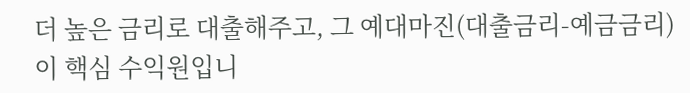더 높은 금리로 대출해주고, 그 예대마진(대출금리-예금금리)이 핵심 수익원입니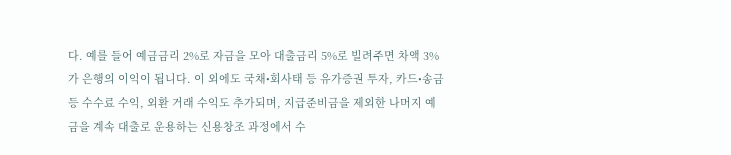다. 예를 들어 예금금리 2%로 자금을 모아 대출금리 5%로 빌려주면 차액 3%가 은행의 이익이 됩니다. 이 외에도 국채•회사태 등 유가증권 투자, 카드•송금 등 수수료 수익, 외환 거래 수익도 추가되며, 지급준비금을 제외한 나머지 예금을 계속 대출로 운용하는 신용창조 과정에서 수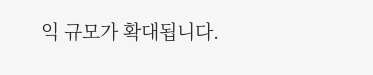익 규모가 확대됩니다.